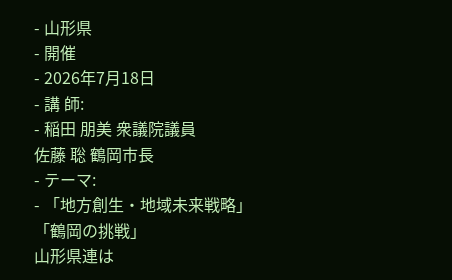- 山形県
- 開催
- 2026年7月18日
- 講 師:
- 稲田 朋美 衆議院議員
佐藤 聡 鶴岡市長
- テーマ:
- 「地方創生・地域未来戦略」
「鶴岡の挑戦」
山形県連は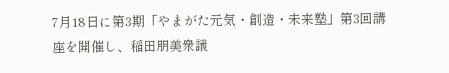7月18日に第3期「やまがた元気・創造・未来塾」第3回講座を開催し、稲田朋美衆議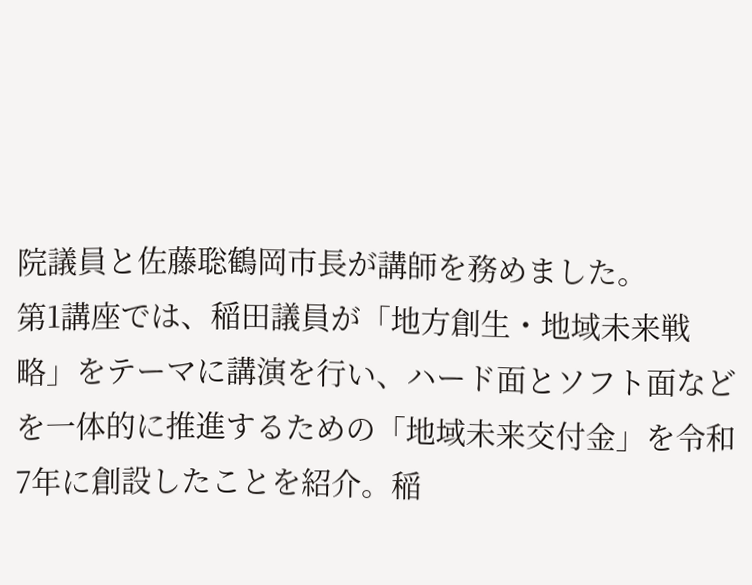院議員と佐藤聡鶴岡市長が講師を務めました。
第1講座では、稲田議員が「地方創生・地域未来戦略」をテーマに講演を行い、ハード面とソフト面などを一体的に推進するための「地域未来交付金」を令和7年に創設したことを紹介。稲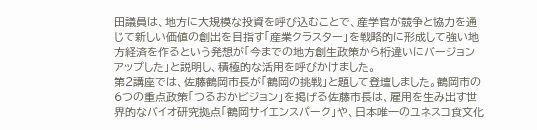田議員は、地方に大規模な投資を呼び込むことで、産学官が競争と協力を通じて新しい価値の創出を目指す「産業クラスター」を戦略的に形成して強い地方経済を作るという発想が「今までの地方創生政策から桁違いにバージョンアップした」と説明し、積極的な活用を呼びかけました。
第2講座では、佐藤鶴岡市長が「鶴岡の挑戦」と題して登壇しました。鶴岡市の6つの重点政策「つるおかビジョン」を掲げる佐藤市長は、雇用を生み出す世界的なバイオ研究拠点「鶴岡サイエンスパーク」や、日本唯一のユネスコ食文化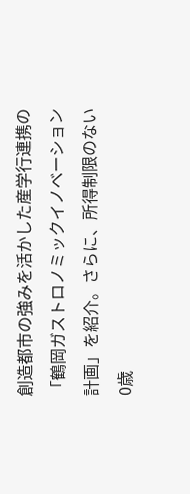創造都市の強みを活かした産学行連携の「鶴岡ガストロノミックイノベーション計画」を紹介。さらに、所得制限のない0歳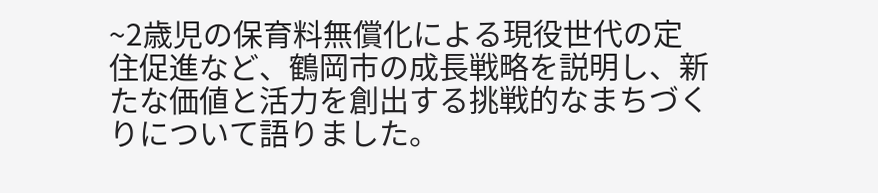~2歳児の保育料無償化による現役世代の定住促進など、鶴岡市の成長戦略を説明し、新たな価値と活力を創出する挑戦的なまちづくりについて語りました。